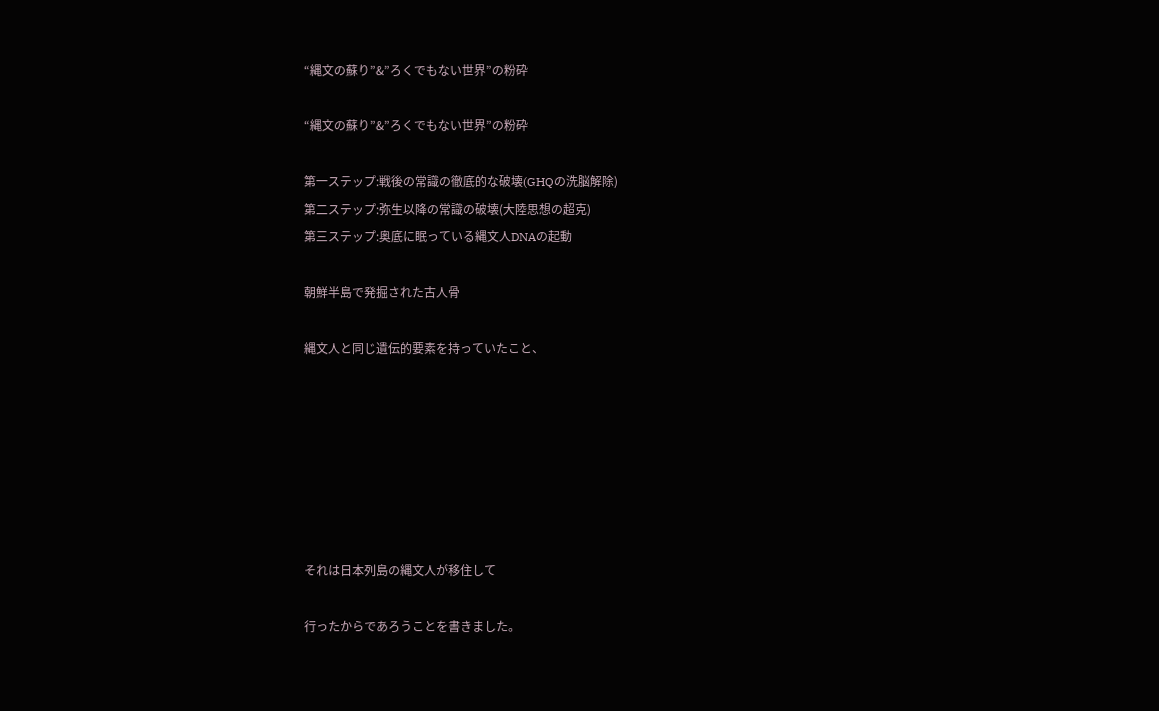“縄文の蘇り”&”ろくでもない世界”の粉砕

“縄文の蘇り”&”ろくでもない世界”の粉砕

第一ステップ:戦後の常識の徹底的な破壊(GHQの洗脳解除)
第二ステップ:弥生以降の常識の破壊(大陸思想の超克)
第三ステップ:奥底に眠っている縄文人DNAの起動

朝鮮半島で発掘された古人骨

縄文人と同じ遺伝的要素を持っていたこと、







それは日本列島の縄文人が移住して

行ったからであろうことを書きました。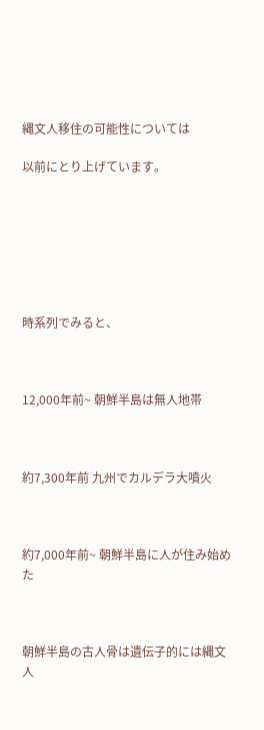縄文人移住の可能性については

以前にとり上げています。







時系列でみると、



12,000年前~ 朝鮮半島は無人地帯



約7,300年前 九州でカルデラ大噴火



約7,000年前~ 朝鮮半島に人が住み始めた



朝鮮半島の古人骨は遺伝子的には縄文人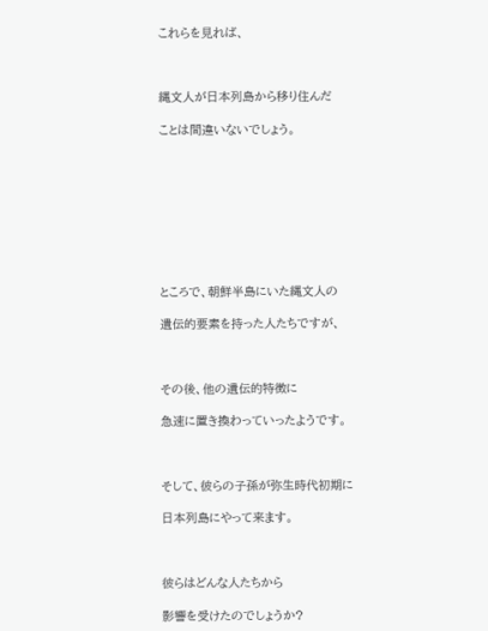これらを見れば、



縄文人が日本列島から移り住んだ

ことは間違いないでしょう。









ところで、朝鮮半島にいた縄文人の

遺伝的要素を持った人たちですが、



その後、他の遺伝的特徴に

急速に置き換わっていったようです。



そして、彼らの子孫が弥生時代初期に

日本列島にやって来ます。



彼らはどんな人たちから

影響を受けたのでしょうか?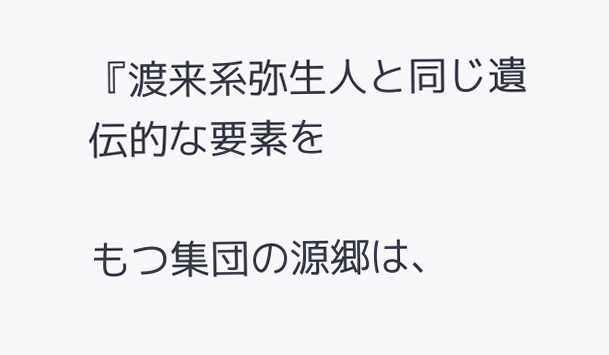『渡来系弥生人と同じ遺伝的な要素を

もつ集団の源郷は、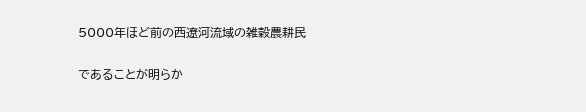5000年ほど前の西遼河流域の雑穀農耕民

であることが明らか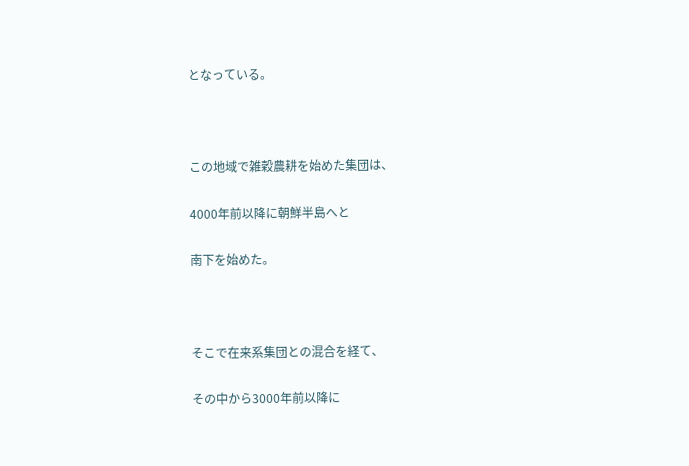となっている。



この地域で雑穀農耕を始めた集団は、

4000年前以降に朝鮮半島へと

南下を始めた。



そこで在来系集団との混合を経て、

その中から3000年前以降に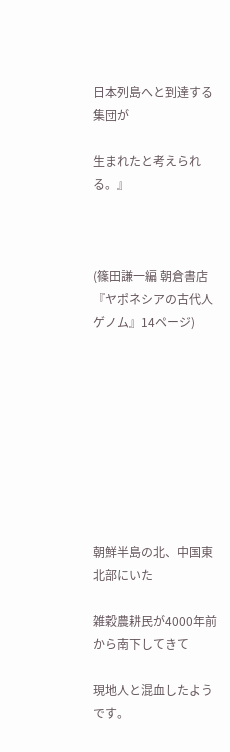日本列島へと到達する集団が

生まれたと考えられる。』



(篠田謙一編 朝倉書店 『ヤポネシアの古代人ゲノム』14ページ)









朝鮮半島の北、中国東北部にいた

雑穀農耕民が4000年前から南下してきて

現地人と混血したようです。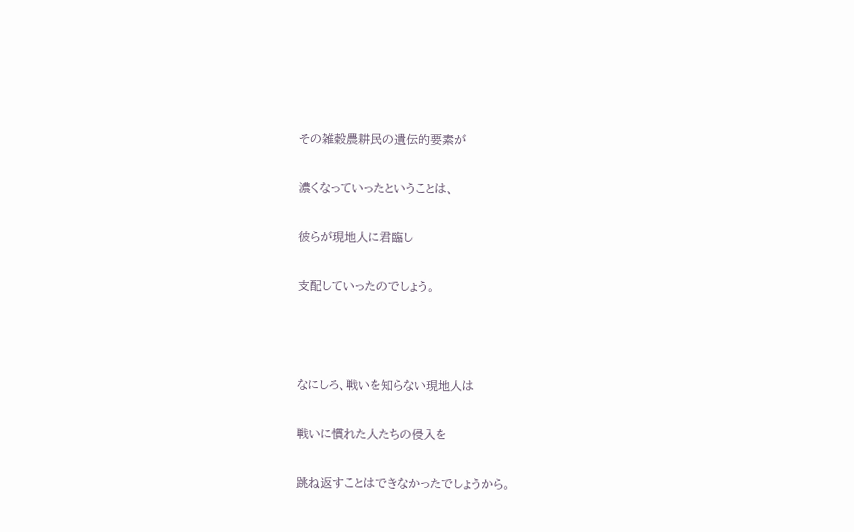その雑穀農耕民の遺伝的要素が

濃くなっていったということは、

彼らが現地人に君臨し

支配していったのでしょう。



なにしろ、戦いを知らない現地人は

戦いに慣れた人たちの侵入を

跳ね返すことはできなかったでしょうから。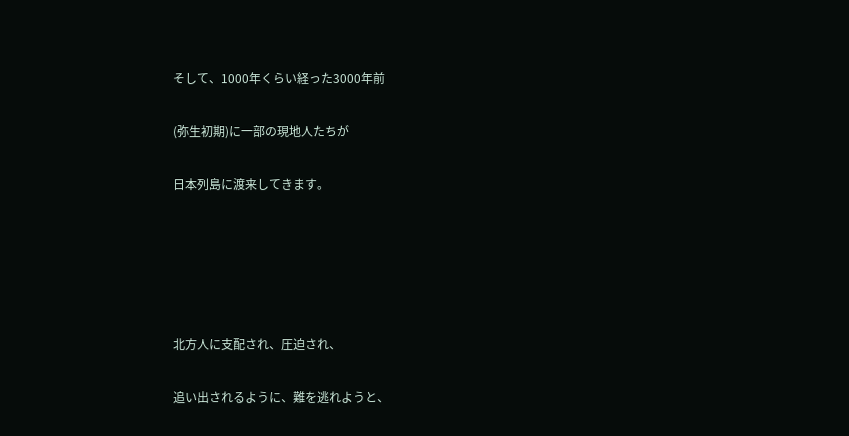そして、1000年くらい経った3000年前

(弥生初期)に一部の現地人たちが

日本列島に渡来してきます。





北方人に支配され、圧迫され、

追い出されるように、難を逃れようと、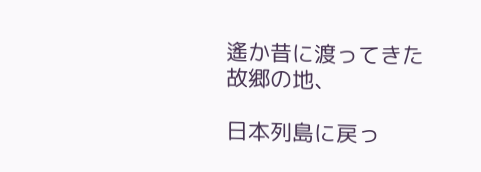遙か昔に渡ってきた故郷の地、

日本列島に戻っ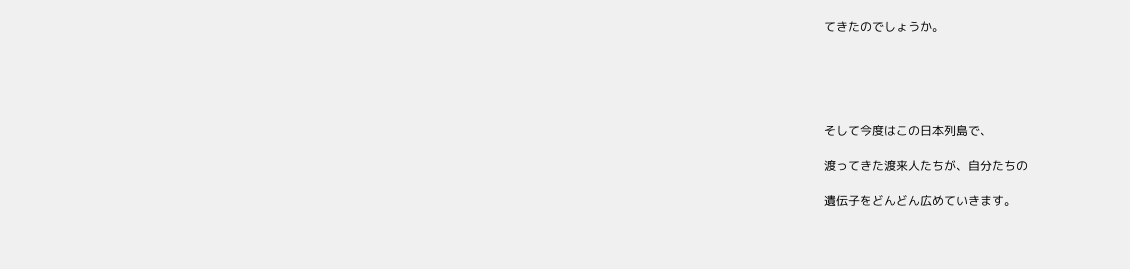てきたのでしょうか。





そして今度はこの日本列島で、

渡ってきた渡来人たちが、自分たちの

遺伝子をどんどん広めていきます。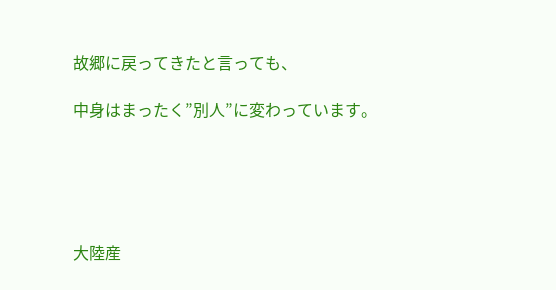故郷に戻ってきたと言っても、

中身はまったく”別人”に変わっています。





大陸産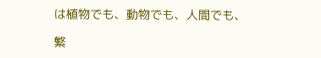は植物でも、動物でも、人間でも、

繁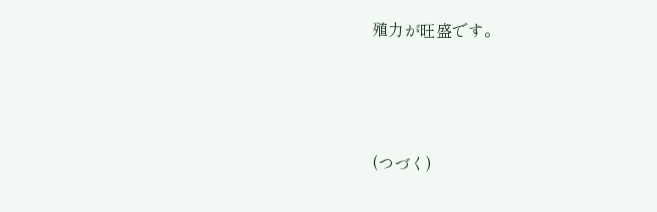殖力が旺盛です。





(つづく)